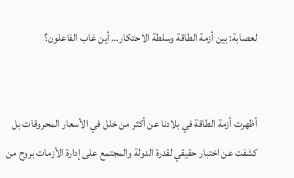لعصابة: بين أزمة الطاقة وسلطة الاحتكار… أين غاب الفاعلون؟


أظهرت أزمة الطاقة في بلادنا عن أكثر من خلل في الأسعار المحروقات بل كشفت عن اختبار حقيقي لقدرة الدولة والمجتمع على إدارة الأزمات بروح من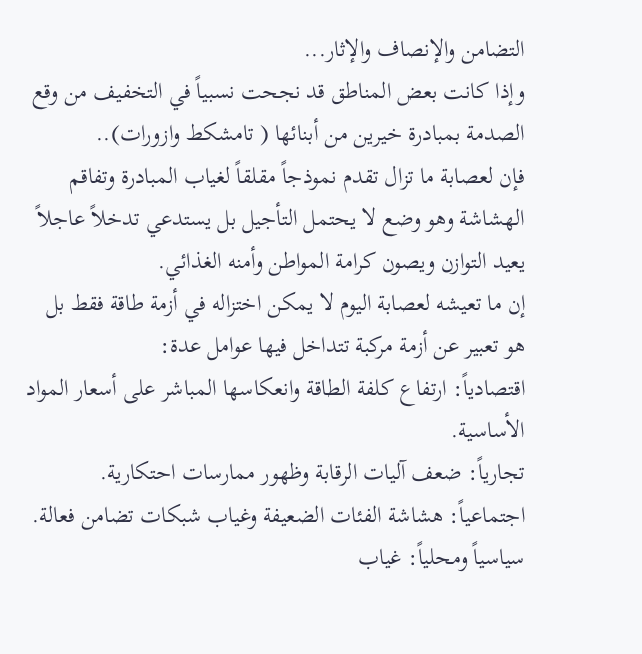التضامن والإنصاف والإثار...
وإذا كانت بعض المناطق قد نجحت نسبياً في التخفيف من وقع الصدمة بمبادرة خيرين من أبنائها ( تامشكط وازورات)..
فإن لعصابة ما تزال تقدم نموذجاً مقلقاً لغياب المبادرة وتفاقم الهشاشة وهو وضع لا يحتمل التأجيل بل يستدعي تدخلاً عاجلاً يعيد التوازن ويصون كرامة المواطن وأمنه الغذائي.
إن ما تعيشه لعصابة اليوم لا يمكن اختزاله في أزمة طاقة فقط بل هو تعبير عن أزمة مركبة تتداخل فيها عوامل عدة:
اقتصادياً: ارتفاع كلفة الطاقة وانعكاسها المباشر على أسعار المواد الأساسية.
تجارياً: ضعف آليات الرقابة وظهور ممارسات احتكارية.
اجتماعياً: هشاشة الفئات الضعيفة وغياب شبكات تضامن فعالة.
سياسياً ومحلياً: غياب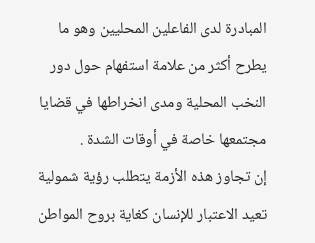المبادرة لدى الفاعلين المحليين وهو ما يطرح أكثر من علامة استفهام حول دور النخب المحلية ومدى انخراطها في قضايا مجتمعها خاصة في أوقات الشدة .
إن تجاوز هذه الأزمة يتطلب رؤية شمولية تعيد الاعتبار للإنسان كغاية بروح المواطن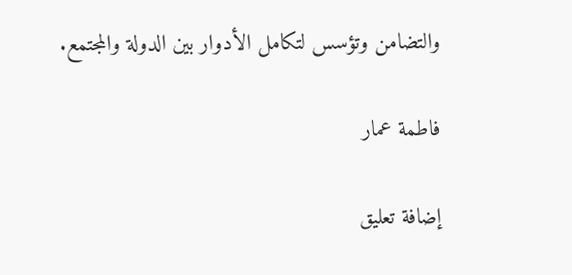والتضامن وتؤسس لتكامل الأدوار بين الدولة والمجتمع.

فاطمة عمار

إضافة تعليق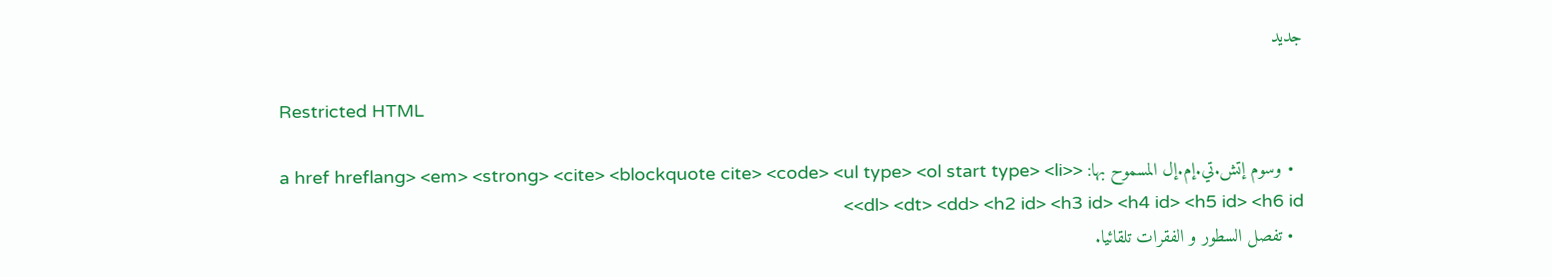جديد

Restricted HTML

  • وسوم إتش.تي.إم.إل المسموح بها: <a href hreflang> <em> <strong> <cite> <blockquote cite> <code> <ul type> <ol start type> <li> <dl> <dt> <dd> <h2 id> <h3 id> <h4 id> <h5 id> <h6 id>
  • تفصل السطور و الفقرات تلقائيا.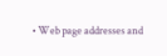• Web page addresses and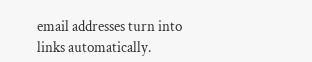email addresses turn into links automatically.